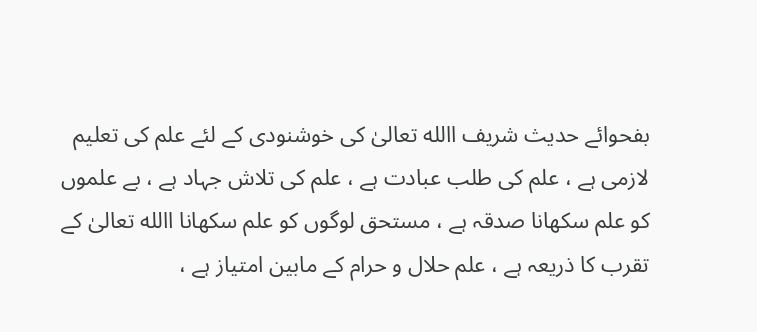بفحوائے حدیث شریف االله تعالیٰ کی خوشنودی کے لئے علم کی تعلیم لازمی ہے ، علم کی طلب عبادت ہے ، علم کی تلاش جہاد ہے ، بے علموں کو علم سکھانا صدقہ ہے ، مستحق لوگوں کو علم سکھانا االله تعالیٰ کے تقرب کا ذریعہ ہے ، علم حلال و حرام کے مابین امتیاز ہے ،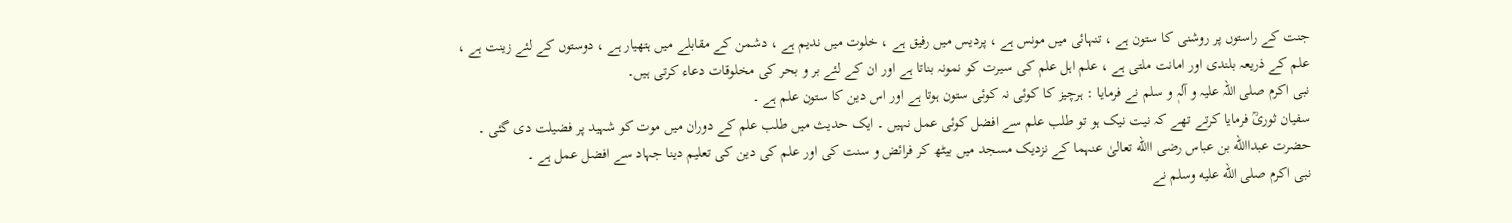جنت کے راستوں پر روشنی کا ستون ہے ، تنہائی میں مونس ہے ، پردیس میں رفیق ہے ، خلوت میں ندیم ہے ، دشمن کے مقابلے میں ہتھیار ہے ، دوستوں کے لئے زینت ہے ، علم کے ذریعہ بلندی اور امانت ملتی ہے ، علم اہل علم کی سیرت کو نمونہ بناتا ہے اور ان کے لئے بر و بحر کی مخلوقات دعاء کرتی ہیں۔
نبی اکرم صلی اللہ علیہ و آلہٖ و سلم نے فرمایا : ہرچیز کا کوئی نہ کوئی ستون ہوتا ہے اور اس دین کا ستون علم ہے ۔
سفیان ثوریؒ فرمایا کرتے تھے کہ نیت نیک ہو تو طلب علم سے افضل کوئی عمل نہیں ۔ ایک حدیث میں طلب علم کے دوران میں موت کو شہید پر فضیلت دی گئی ۔ حضرت عبداالله بن عباس رضی االله تعالیٰ عنہما کے نزدیک مسجد میں بیٹھ کر فرائض و سنت کی اور علم کی دین کی تعلیم دینا جہاد سے افضل عمل ہے ۔
نبی اکرم صلى الله عليه وسلم نے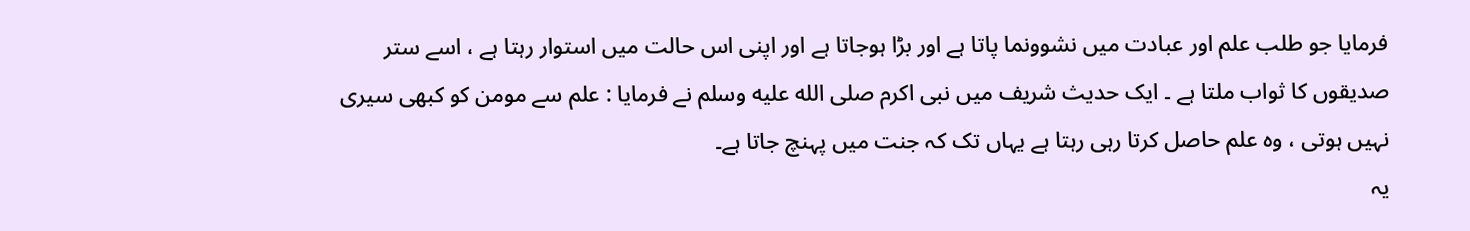فرمایا جو طلب علم اور عبادت میں نشوونما پاتا ہے اور بڑا ہوجاتا ہے اور اپنی اس حالت میں استوار رہتا ہے ، اسے ستر صدیقوں کا ثواب ملتا ہے ۔ ایک حدیث شریف میں نبی اکرم صلى الله عليه وسلم نے فرمایا : علم سے مومن کو کبھی سیری نہیں ہوتی ، وہ علم حاصل کرتا رہی رہتا ہے یہاں تک کہ جنت میں پہنچ جاتا ہے۔
یہ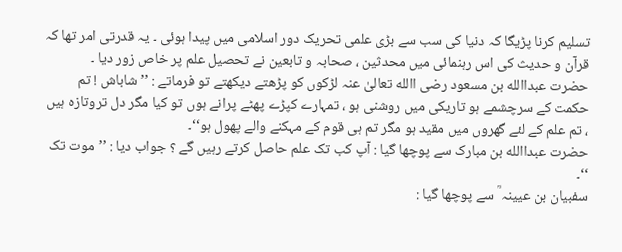تسلیم کرنا پڑیگا کہ دنیا کی سب سے بڑی علمی تحریک دور اسلامی میں پیدا ہوئی ۔ یہ قدرتی امر تھا کہ قرآن و حدیث کی اس رہنمائی میں محدثین ، صحابہ و تابعین نے تحصیل علم پر خاص زور دیا ۔
حضرت عبداالله بن مسعود رضی االله تعالیٰ عنہ لڑکوں کو پڑھتے دیکھتے تو فرماتے : ’’شاباش ! تم حکمت کے سرچشمے ہو تاریکی میں روشنی ہو ، تمہارے کپڑے پھٹے پرانے ہوں تو کیا مگر دل تروتازہ ہیں ، تم علم کے لئے گھروں میں مقید ہو مگر تم ہی قوم کے مہکنے والے پھول ہو‘‘۔
حضرت عبداالله بن مبارک سے پوچھا گیا : آپ کب تک علم حاصل کرتے رہیں گے ؟ جواب دیا : ’’موت تک ‘‘۔
سفبیان بن عیینہ ؒ سے پوچھا گیا :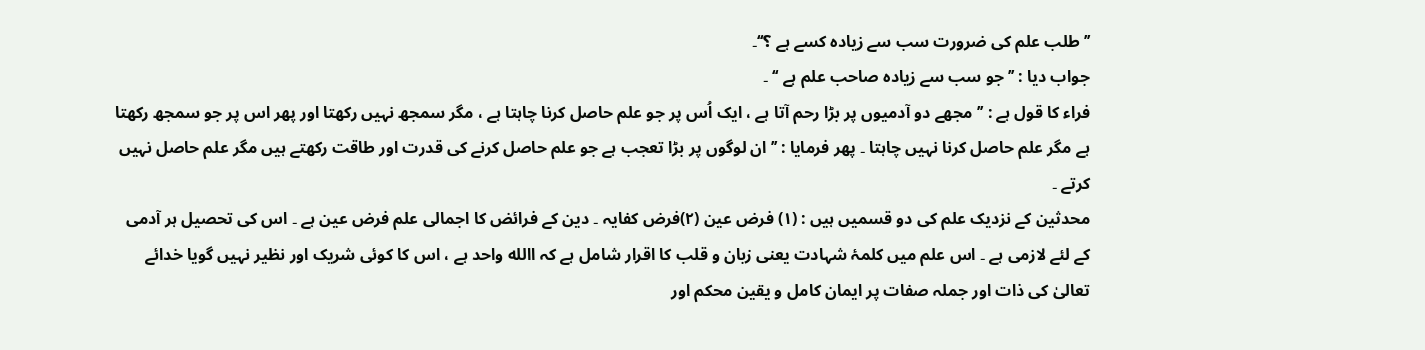’’طلب علم کی ضرورت سب سے زیادہ کسے ہے ؟‘‘۔
جواب دیا : ’’جو سب سے زیادہ صاحب علم ہے ‘‘ ۔
فراء کا قول ہے : ’’مجھے دو آدمیوں پر بڑا رحم آتا ہے ، ایک اُس پر جو علم حاصل کرنا چاہتا ہے ، مگر سمجھ نہیں رکھتا اور پھر اس پر جو سمجھ رکھتا ہے مگر علم حاصل کرنا نہیں چاہتا ۔ پھر فرمایا : ’’ان لوگوں پر بڑا تعجب ہے جو علم حاصل کرنے کی قدرت اور طاقت رکھتے ہیں مگر علم حاصل نہیں کرتے ۔
محدثین کے نزدیک علم کی دو قسمیں ہیں : (۱) فرض عین (۲)فرض کفایہ ۔ دین کے فرائض کا اجمالی علم فرض عین ہے ۔ اس کی تحصیل ہر آدمی کے لئے لازمی ہے ۔ اس علم میں کلمۂ شہادت یعنی زبان و قلب کا اقرار شامل ہے کہ االله واحد ہے ، اس کا کوئی شریک اور نظیر نہیں گویا خدائے تعالیٰ کی ذات اور جملہ صفات پر ایمان کامل و یقین محکم اور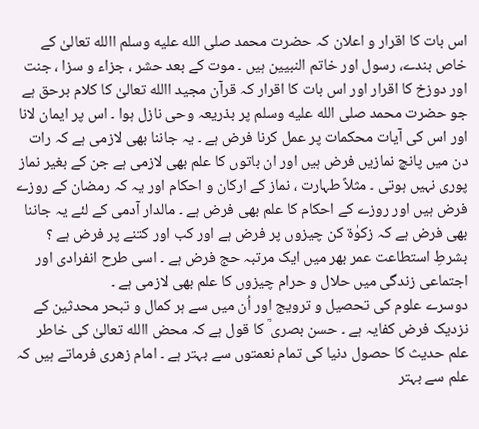اس بات کا اقرار و اعلان کہ حضرت محمد صلى الله عليه وسلم االله تعالیٰ کے خاص بندے، رسول اور خاتم النبیین ہیں ۔ موت کے بعد حشر ، جزاء و سزا ، جنت اور دوزخ کا اقرار اور اس بات کا اقرار کہ قرآن مجید االله تعالیٰ کا کلام برحق ہے جو حضرت محمد صلى الله عليه وسلم پر بذریعہ وحی نازل ہوا ۔ اس پر ایمان لانا اور اس کی آیات محکمات پر عمل کرنا فرض ہے ۔ یہ جاننا بھی لازمی ہے کہ رات دن میں پانچ نمازیں فرض ہیں اور ان باتوں کا علم بھی لازمی ہے جن کے بغیر نماز پوری نہیں ہوتی ۔ مثلاً طہارت ، نماز کے ارکان و احکام اور یہ کہ رمضان کے روزے فرض ہیں اور روزے کے احکام کا علم بھی فرض ہے ۔ مالدار آدمی کے لئے یہ جاننا بھی فرض ہے کہ زکوٰۃ کن چیزوں پر فرض ہے اور کب اور کتنے پر فرض ہے ؟ بشرطِ استطاعت عمر بھر میں ایک مرتبہ حج فرض ہے ۔ اسی طرح انفرادی اور اجتماعی زندگی میں حلال و حرام چیزوں کا علم بھی لازمی ہے ۔
دوسرے علوم کی تحصیل و ترویج اور اُن میں سے ہر کمال و تبحر محدثین کے نزدیک فرض کفایہ ہے ۔ حسن بصری ؒ کا قول ہے کہ محض االله تعالیٰ کی خاطر علم حدیث کا حصول دنیا کی تمام نعمتوں سے بہتر ہے ۔ امام زھری فرماتے ہیں کہ علم سے بہتر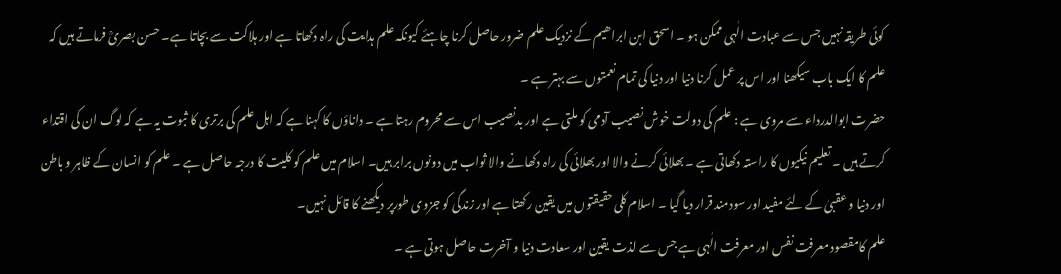کوئی طریقہ نہیں جس سے عبادت الٰہی ممکن ہو ۔ اسحق ابن ابراھیم کے نزدیک علم ضرور حاصل کرنا چاہئے کیونکہ علم ہدایت کی راہ دکھاتا ہے اور ہلاکت سے بچاتا ہے۔ حسن بصریؒ فرماتے ہیں کہ علم کا ایک باب سیکھنا اور اس پر عمل کرنا دنیا اور دنیا کی تمام نعمتوں سے بہتر ہے ۔
حضرت ابوالدرداء سے مروی ہے : علم کی دولت خوش نصیب آدمی کو ملتی ہے اور بدنصیب اس سے محروم رہتا ہے ۔ داناؤں کا کہنا ہے کہ اہل علم کی برتری کا ثبوت یہ ہے کہ لوگ ان کی اقتداء کرتے ہیں ۔ تعلیم نیکیوں کا راستہ دکھاتی ہے ۔ بھلائی کرنے والا اور بھلائی کی راہ دکھانے والا ثواب میں دونوں برابر ہیں۔ اسلام میں علم کو کلیت کا درجہ حاصل ہے ۔ علم کو انسان کے ظاہر و باطن اور دنیا و عقبیٰ کے لئے مفید اور سودمند قرار دیا گیا ۔ اسلام کلی حقیقتوں میں یقین رکھتا ہے اور زندگی کو جزوی طورپر دیکھنے کا قائل نہیں۔
علم کامقصود معرفت نفس اور معرفت الٰہی ہے جس سے لذت یقین اور سعادت دنیا و آخرت حاصل ہوتی ہے ۔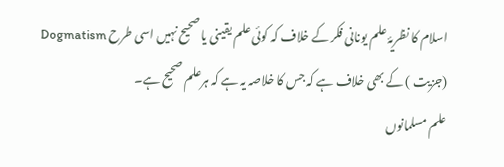اسلام کا نظریۂ علم یونانی فکر کے خلاف کہ کوئی علم یقینی یا صحیح نہیں اسی طرح Dogmatism (جزیت ) کے بھی خلاف ہے کہ جس کا خلاصہ یہ ہے کہ ہرعلم صحیح ہے۔
علم مسلمانوں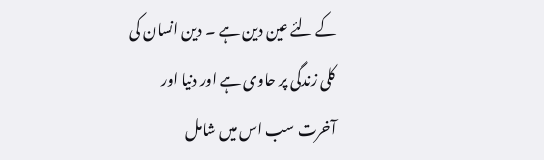کے لئے عین دین ہے ۔ دین انسان کی کلی زندگی پر حاوی ہے اور دنیا اور آخرت سب اس میں شامل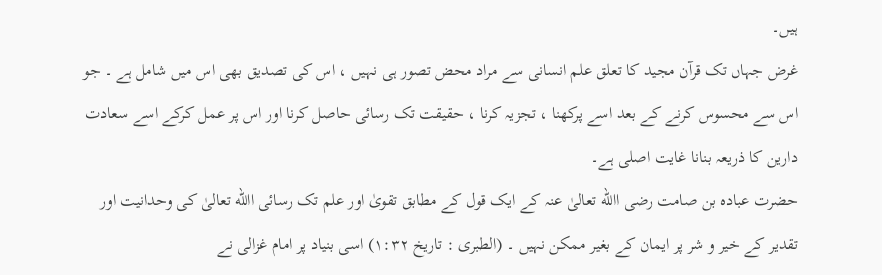ہیں۔
غرض جہاں تک قرآن مجید کا تعلق علم انسانی سے مراد محض تصور ہی نہیں ، اس کی تصدیق بھی اس میں شامل ہے ۔ جو اس سے محسوس کرنے کے بعد اسے پرکھنا ، تجزیہ کرنا ، حقیقت تک رسائی حاصل کرنا اور اس پر عمل کرکے اسے سعادت دارین کا ذریعہ بنانا غایت اصلی ہے۔
حضرت عبادہ بن صامت رضی االله تعالیٰ عنہ کے ایک قول کے مطابق تقویٰ اور علم تک رسائی االله تعالیٰ کی وحدانیت اور تقدیر کے خیر و شر پر ایمان کے بغیر ممکن نہیں ۔ (الطبری : تاریخ ۱:۳۲) اسی بنیاد پر امام غزالی نے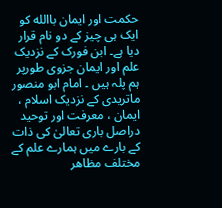حکمت اور ایمان باالله کو ایک ہی چیز کے دو نام قرار دیا ہے۔ ابن فورک کے نزدیک علم اور ایمان جزوی طورپر ہم پلہ ہیں ۔ امام ابو منصور ماتریدی کے نزدیک اسلام ، ایمان ، معرفت اور توحید دراصل باری تعالیٰ کی ذات کے بارے میں ہمارے علم کے مختلف مظاھر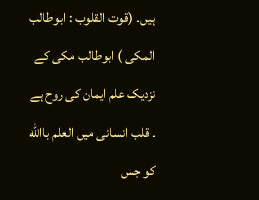ہیں۔ (قوت القلوب : ابوطالب المکی ) ابوطالب مکی کے نزدیک علم ایمان کی روح ہے ۔ قلب انسانی میں العلم باالله کو جس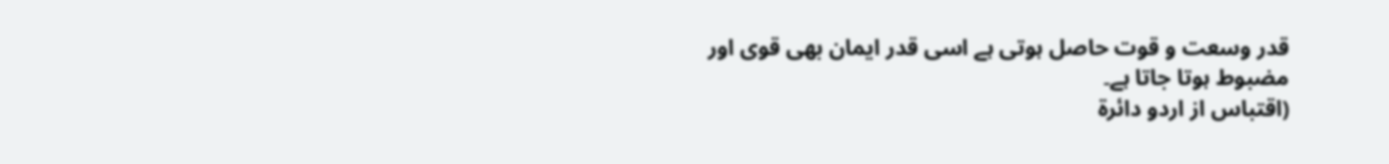قدر وسعت و قوت حاصل ہوتی ہے اسی قدر ایمان بھی قوی اور مضبوط ہوتا جاتا ہے۔
(اقتباس از اردو دائرۃ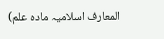المعارف اسلامیہ مادہ علم)